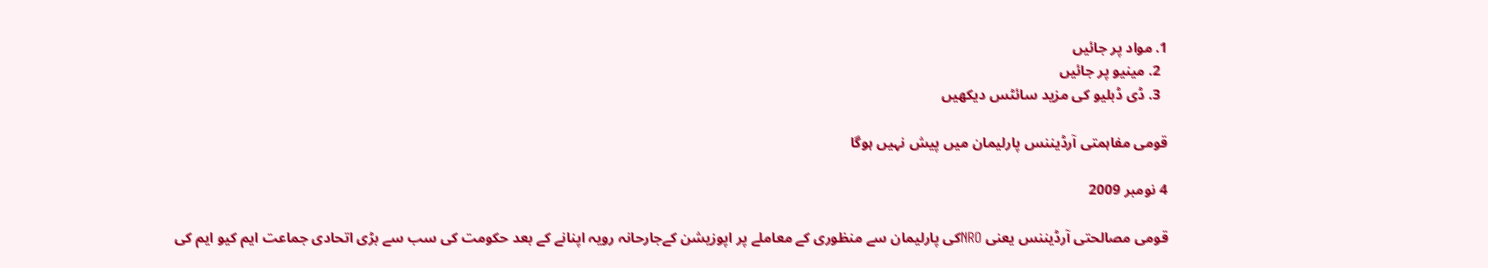1. مواد پر جائیں
  2. مینیو پر جائیں
  3. ڈی ڈبلیو کی مزید سائٹس دیکھیں

قومی مفاہمتی آرڈیننس پارلیمان میں پیش نہیں ہوگا

4 نومبر 2009

قومی مصالحتی آرڈیننس یعنی NROکی پارلیمان سے منظوری کے معاملے پر اپوزیشن کےجارحانہ رویہ اپنانے کے بعد حکومت کی سب سے بڑی اتحادی جماعت ایم کیو ایم کی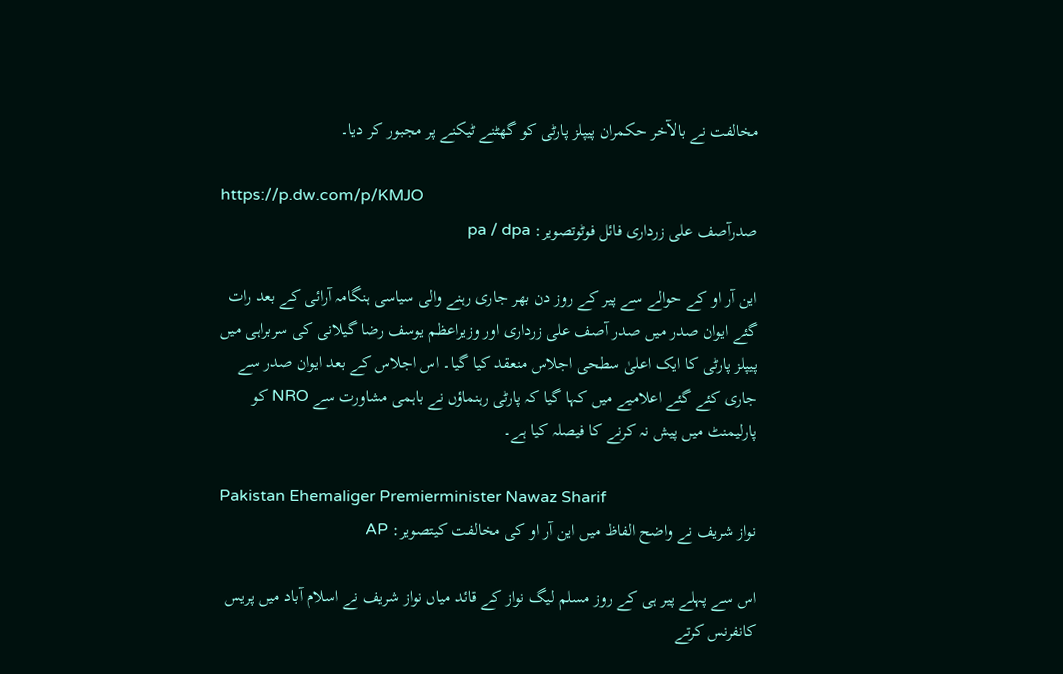مخالفت نے بالآخر حکمران پیپلز پارٹی کو گھٹنے ٹیکنے پر مجبور کر دیا۔

https://p.dw.com/p/KMJO
صدرآصف علی زرداری فائل فوٹوتصویر: pa / dpa

این آر او کے حوالے سے پیر کے روز دن بھر جاری رہنے والی سیاسی ہنگامہ آرائی کے بعد رات گئے ایوان صدر میں صدر آصف علی زرداری اور وزیراعظم یوسف رضا گیلانی کی سربراہی میں پیپلز پارٹی کا ایک اعلیٰ سطحی اجلاس منعقد کیا گیا۔ اس اجلاس کے بعد ایوان صدر سے جاری کئے گئے اعلامیے میں کہا گیا کہ پارٹی رہنماؤں نے باہمی مشاورت سے NRO کو پارلیمنٹ میں پیش نہ کرنے کا فیصلہ کیا ہے۔

Pakistan Ehemaliger Premierminister Nawaz Sharif
نواز شریف نے واضح الفاظ میں این آر او کی مخالفت کیتصویر: AP

اس سے پہلے پیر ہی کے روز مسلم لیگ نواز کے قائد میاں نواز شریف نے اسلام آباد میں پریس کانفرنس کرتے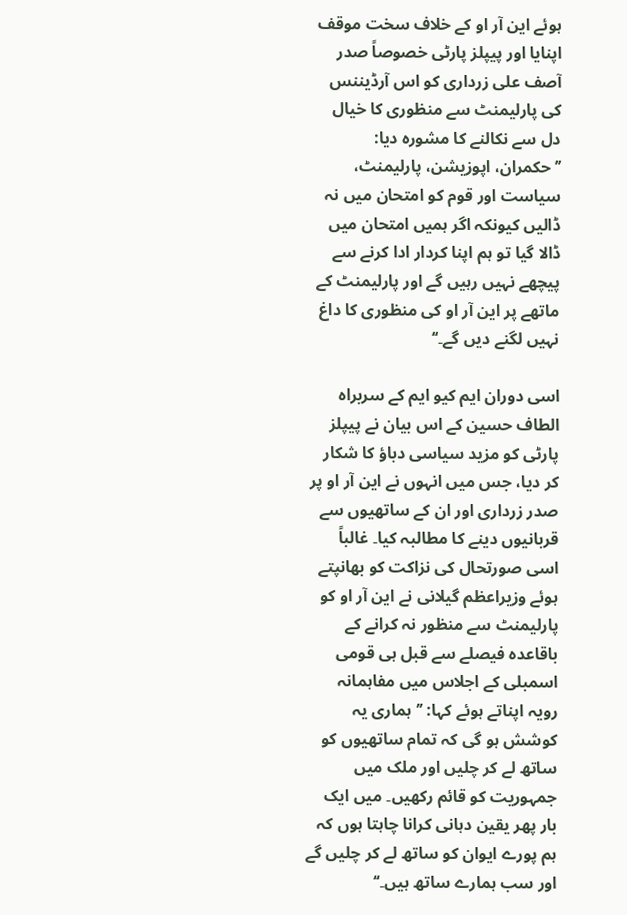ہوئے این آر او کے خلاف سخت موقف اپنایا اور پیپلز پارٹی خصوصاً صدر آصف علی زرداری کو اس آرڈیننس کی پارلیمنٹ سے منظوری کا خیال دل سے نکالنے کا مشورہ دیا: ’’حکمران، اپوزیشن، پارلیمنٹ، سیاست اور قوم کو امتحان میں نہ ڈالیں کیونکہ اگر ہمیں امتحان میں ڈالا گیا تو ہم اپنا کردار ادا کرنے سے پیچھے نہیں رہیں گے اور پارلیمنٹ کے ماتھے پر این آر او کی منظوری کا داغ نہیں لگنے دیں گے۔‘‘

اسی دوران ایم کیو ایم کے سربراہ الطاف حسین کے اس بیان نے پیپلز پارٹی کو مزید سیاسی دباؤ کا شکار کر دیا، جس میں انہوں نے این آر او پر صدر زرداری اور ان کے ساتھیوں سے قربانیوں دینے کا مطالبہ کیا۔ غالباً اسی صورتحال کی نزاکت کو بھانپتے ہوئے وزیراعظم گیلانی نے این آر او کو پارلیمنٹ سے منظور نہ کرانے کے باقاعدہ فیصلے سے قبل ہی قومی اسمبلی کے اجلاس میں مفاہمانہ رویہ اپناتے ہوئے کہا: ’’ہماری یہ کوشش ہو گی کہ تمام ساتھیوں کو ساتھ لے کر چلیں اور ملک میں جمہوریت کو قائم رکھیں۔ میں ایک بار پھر یقین دہانی کرانا چاہتا ہوں کہ ہم پورے ایوان کو ساتھ لے کر چلیں گے اور سب ہمارے ساتھ ہیں۔‘‘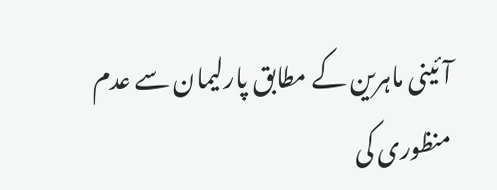آئینی ماہرین کے مطابق پارلیمان سے عدم منظوری کی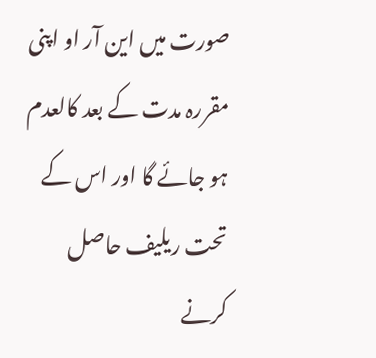صورت میں این آر او اپنی مقررہ مدت کے بعد کالعدم ہو جائے گا اور اس کے تحت ریلیف حاصل کرنے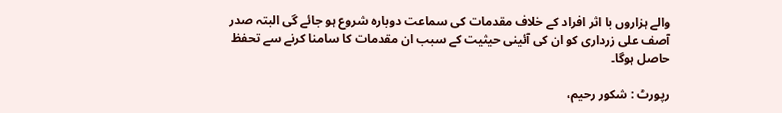والے ہزاروں با اثر افراد کے خلاف مقدمات کی سماعت دوبارہ شروع ہو جائے گی البتہ صدر آصف علی زرداری کو ان کی آئینی حیثیت کے سبب ان مقدمات کا سامنا کرنے سے تحفظ حاصل ہوگا۔

رپورٹ : شکور رحیم،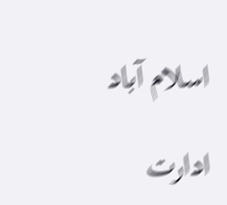اسلام آباد

ادارت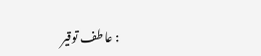: عاطف توقیر